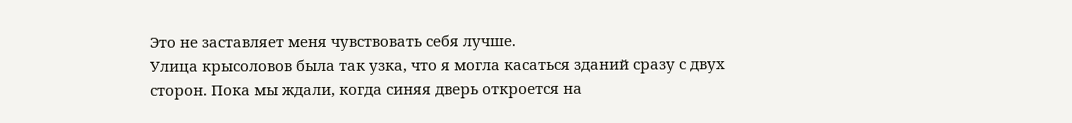Это не заставляет меня чувствовать себя лучше.
Улица крысоловов была так узка, что я могла касаться зданий сразу с двух сторон. Пока мы ждали, когда синяя дверь откроется на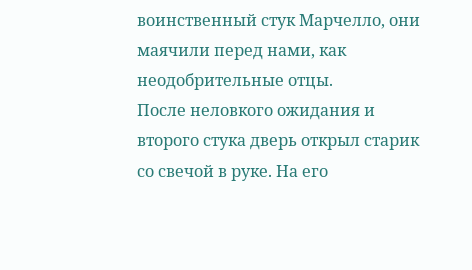воинственный стук Марчелло, они маячили перед нами, как неодобрительные отцы.
После неловкого ожидания и второго стука дверь открыл старик со свечой в руке. На его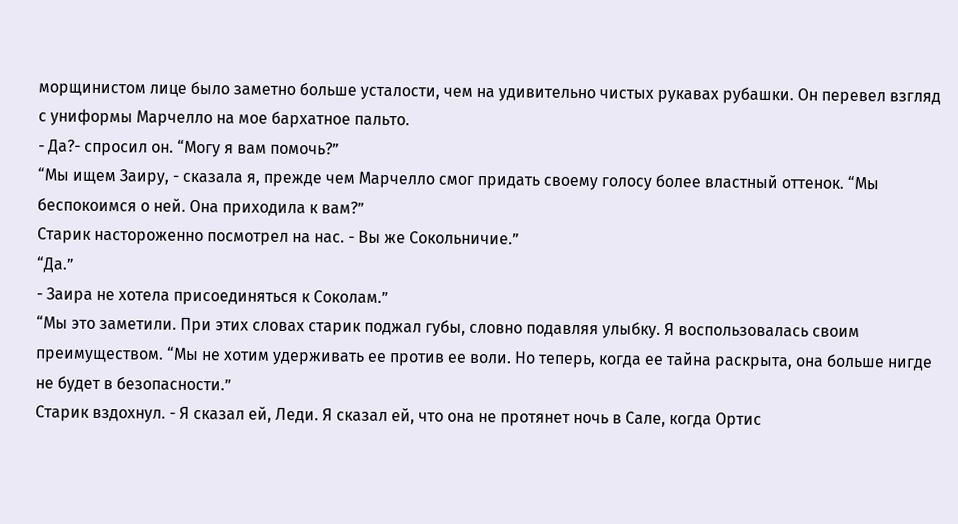морщинистом лице было заметно больше усталости, чем на удивительно чистых рукавах рубашки. Он перевел взгляд с униформы Марчелло на мое бархатное пальто.
- Да?- спросил он. “Могу я вам помочь?”
“Мы ищем Заиру, - сказала я, прежде чем Марчелло смог придать своему голосу более властный оттенок. “Мы беспокоимся о ней. Она приходила к вам?”
Старик настороженно посмотрел на нас. - Вы же Сокольничие.”
“Да.”
- Заира не хотела присоединяться к Соколам.”
“Мы это заметили. При этих словах старик поджал губы, словно подавляя улыбку. Я воспользовалась своим преимуществом. “Мы не хотим удерживать ее против ее воли. Но теперь, когда ее тайна раскрыта, она больше нигде не будет в безопасности.”
Старик вздохнул. - Я сказал ей, Леди. Я сказал ей, что она не протянет ночь в Сале, когда Ортис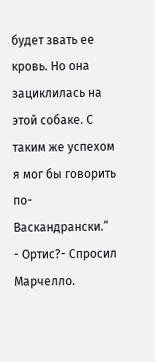будет звать ее кровь. Но она зациклилась на этой собаке. С таким же успехом я мог бы говорить по-Васкандрански.”
- Ортис?- Спросил Марчелло.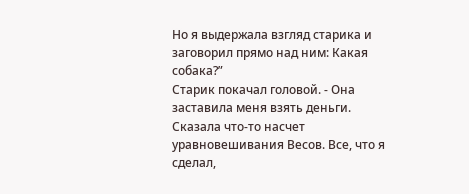Но я выдержала взгляд старика и заговорил прямо над ним: Какая собака?”
Старик покачал головой. - Она заставила меня взять деньги. Сказала что-то насчет уравновешивания Весов. Все, что я сделал,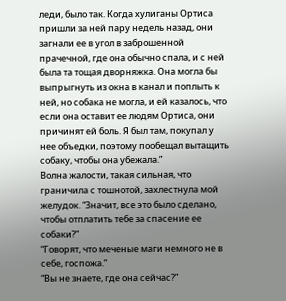леди, было так. Когда хулиганы Ортиса пришли за ней пару недель назад, они загнали ее в угол в заброшенной прачечной, где она обычно спала, и с ней была та тощая дворняжка. Она могла бы выпрыгнуть из окна в канал и поплыть к ней, но собака не могла, и ей казалось, что если она оставит ее людям Ортиса, они причинят ей боль. Я был там, покупал у нее объедки, поэтому пообещал вытащить собаку, чтобы она убежала.”
Волна жалости, такая сильная, что граничила с тошнотой, захлестнула мой желудок. “Значит, все это было сделано, чтобы отплатить тебе за спасение ее собаки?”
“Говорят, что меченые маги немного не в себе, госпожа.”
“Вы не знаете, где она сейчас?”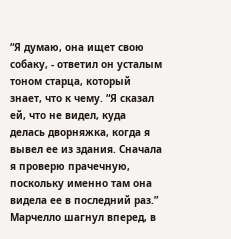“Я думаю, она ищет свою собаку, - ответил он усталым тоном старца, который знает, что к чему. “Я сказал ей, что не видел, куда делась дворняжка, когда я вывел ее из здания. Сначала я проверю прачечную, поскольку именно там она видела ее в последний раз.”
Марчелло шагнул вперед, в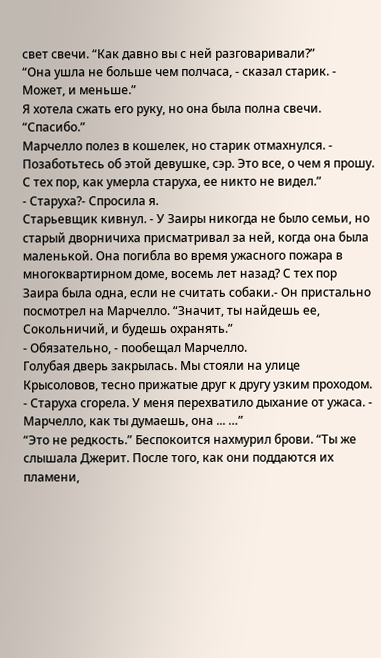свет свечи. “Как давно вы с ней разговаривали?”
“Она ушла не больше чем полчаса, - сказал старик. - Может, и меньше.”
Я хотела сжать его руку, но она была полна свечи. “Спасибо.”
Марчелло полез в кошелек, но старик отмахнулся. - Позаботьтесь об этой девушке, сэр. Это все, о чем я прошу. С тех пор, как умерла старуха, ее никто не видел.”
- Старуха?- Спросила я.
Старьевщик кивнул. - У Заиры никогда не было семьи, но старый дворничиха присматривал за ней, когда она была маленькой. Она погибла во время ужасного пожара в многоквартирном доме, восемь лет назад? С тех пор Заира была одна, если не считать собаки.- Он пристально посмотрел на Марчелло. “Значит, ты найдешь ее, Сокольничий, и будешь охранять.”
- Обязательно, - пообещал Марчелло.
Голубая дверь закрылась. Мы стояли на улице Крысоловов, тесно прижатые друг к другу узким проходом.
- Старуха сгорела. У меня перехватило дыхание от ужаса. - Марчелло, как ты думаешь, она ... …”
“Это не редкость.” Беспокоится нахмурил брови. “Ты же слышала Джерит. После того, как они поддаются их пламени,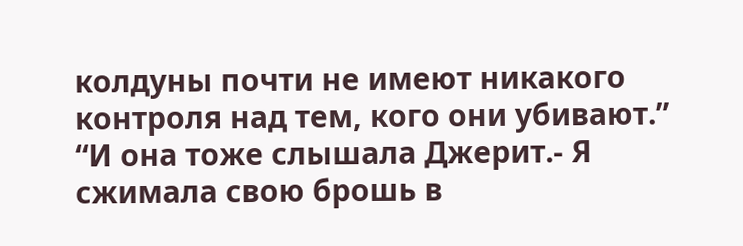колдуны почти не имеют никакого контроля над тем, кого они убивают.”
“И она тоже слышала Джерит.- Я сжимала свою брошь в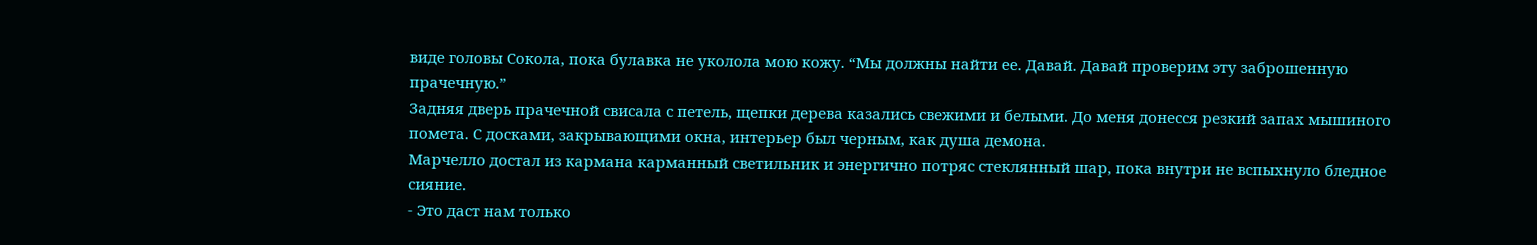виде головы Сокола, пока булавка не уколола мою кожу. “Мы должны найти ее. Давай. Давай проверим эту заброшенную прачечную.”
Задняя дверь прачечной свисала с петель, щепки дерева казались свежими и белыми. До меня донесся резкий запах мышиного помета. С досками, закрывающими окна, интерьер был черным, как душа демона.
Марчелло достал из кармана карманный светильник и энергично потряс стеклянный шар, пока внутри не вспыхнуло бледное сияние.
- Это даст нам только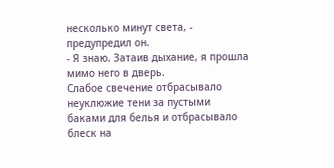несколько минут света, - предупредил он.
- Я знаю. Затаив дыхание, я прошла мимо него в дверь.
Слабое свечение отбрасывало неуклюжие тени за пустыми баками для белья и отбрасывало блеск на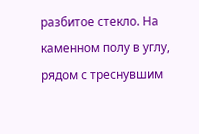разбитое стекло. На каменном полу в углу, рядом с треснувшим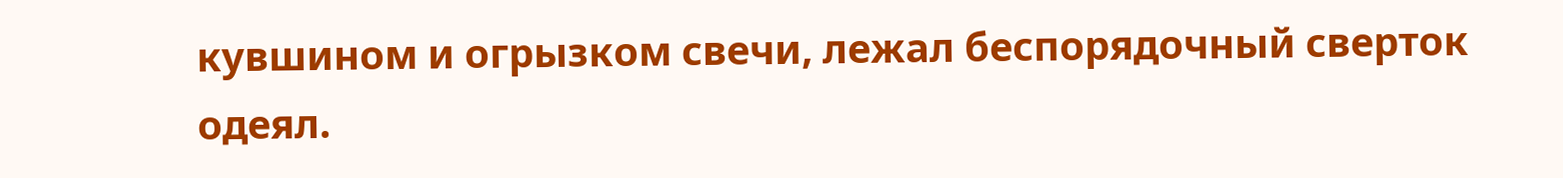кувшином и огрызком свечи, лежал беспорядочный сверток одеял.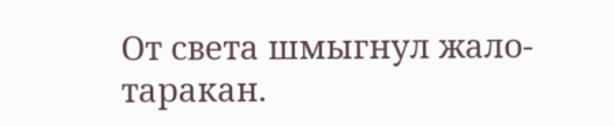От света шмыгнул жало-таракан.